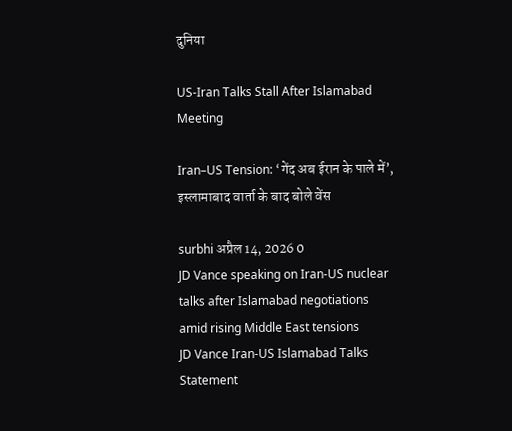दुनिया

US-Iran Talks Stall After Islamabad Meeting

Iran–US Tension: ‘गेंद अब ईरान के पाले में’, इस्लामाबाद वार्ता के बाद बोले वेंस

surbhi अप्रैल 14, 2026 0
JD Vance speaking on Iran-US nuclear talks after Islamabad negotiations amid rising Middle East tensions
JD Vance Iran-US Islamabad Talks Statement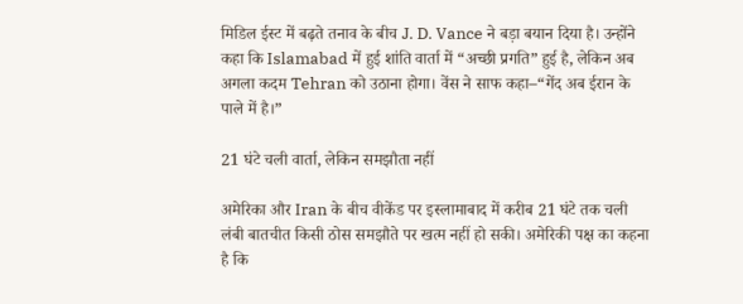मिडिल ईस्ट में बढ़ते तनाव के बीच J. D. Vance ने बड़ा बयान दिया है। उन्होंने कहा कि Islamabad में हुई शांति वार्ता में “अच्छी प्रगति” हुई है, लेकिन अब अगला कदम Tehran को उठाना होगा। वेंस ने साफ कहा–“गेंद अब ईरान के पाले में है।”

21 घंटे चली वार्ता, लेकिन समझौता नहीं

अमेरिका और Iran के बीच वीकेंड पर इस्लामाबाद में करीब 21 घंटे तक चली लंबी बातचीत किसी ठोस समझौते पर खत्म नहीं हो सकी। अमेरिकी पक्ष का कहना है कि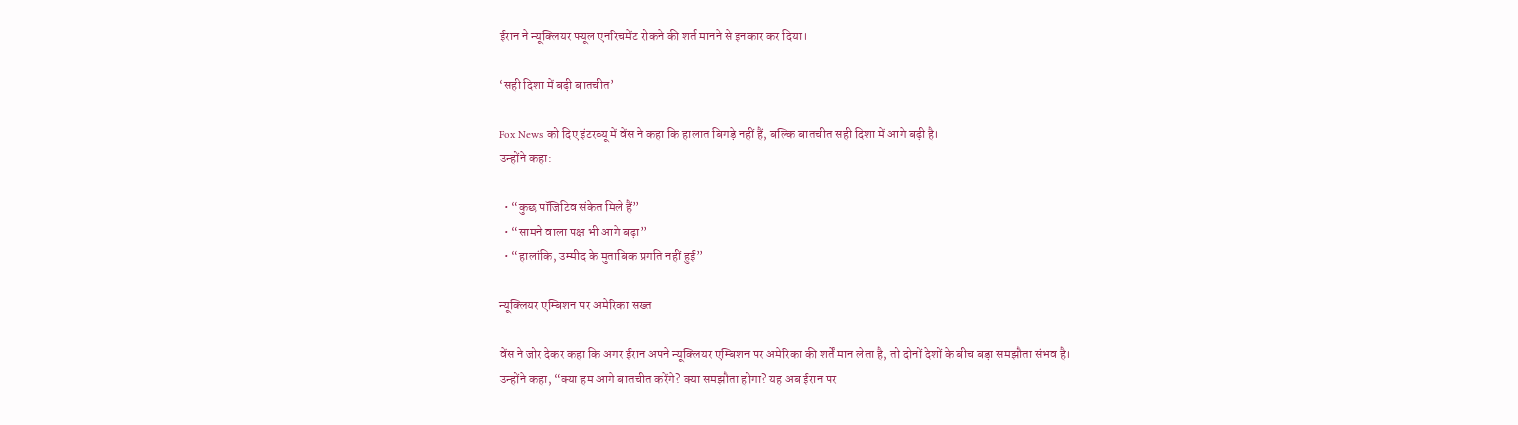ईरान ने न्यूक्लियर फ्यूल एनरिचमेंट रोकने की शर्त मानने से इनकार कर दिया।

‘सही दिशा में बढ़ी बातचीत’

Fox News को दिए इंटरव्यू में वेंस ने कहा कि हालात बिगड़े नहीं हैं, बल्कि बातचीत सही दिशा में आगे बढ़ी है।
उन्होंने कहा:

  • “कुछ पॉजिटिव संकेत मिले हैं”
  • “सामने वाला पक्ष भी आगे बढ़ा”
  • “हालांकि, उम्मीद के मुताबिक प्रगति नहीं हुई”

न्यूक्लियर एम्बिशन पर अमेरिका सख्त

वेंस ने जोर देकर कहा कि अगर ईरान अपने न्यूक्लियर एम्बिशन पर अमेरिका की शर्तें मान लेता है, तो दोनों देशों के बीच बड़ा समझौता संभव है।
उन्होंने कहा, “क्या हम आगे बातचीत करेंगे? क्या समझौता होगा? यह अब ईरान पर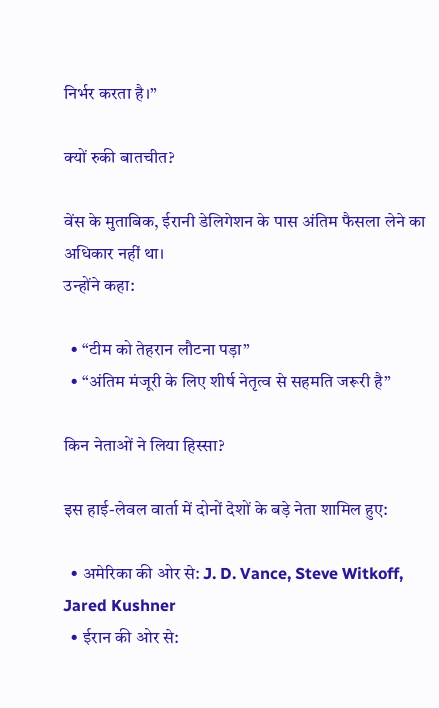निर्भर करता है।”

क्यों रुकी बातचीत?

वेंस के मुताबिक, ईरानी डेलिगेशन के पास अंतिम फैसला लेने का अधिकार नहीं था।
उन्होंने कहा:

  • “टीम को तेहरान लौटना पड़ा”
  • “अंतिम मंजूरी के लिए शीर्ष नेतृत्व से सहमति जरूरी है”

किन नेताओं ने लिया हिस्सा?

इस हाई-लेवल वार्ता में दोनों देशों के बड़े नेता शामिल हुए:

  • अमेरिका की ओर से: J. D. Vance, Steve Witkoff, Jared Kushner
  • ईरान की ओर से: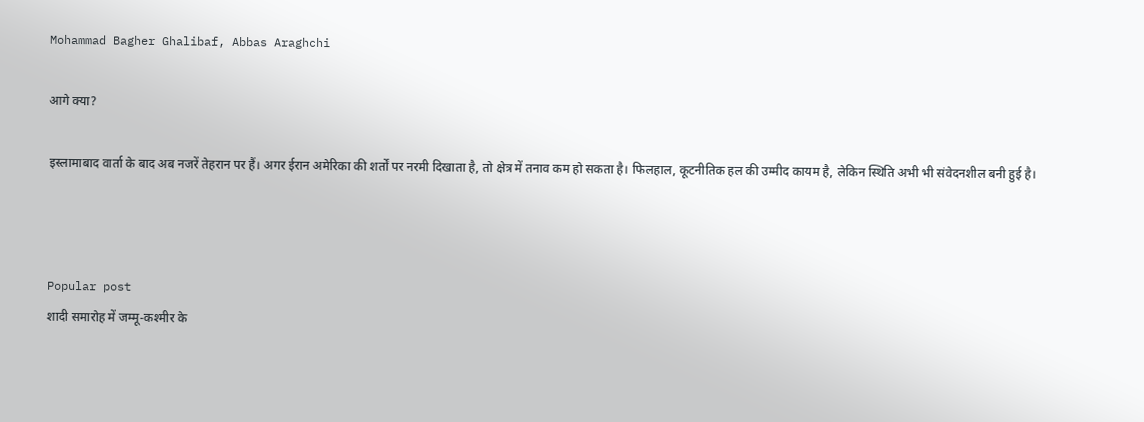Mohammad Bagher Ghalibaf, Abbas Araghchi

आगे क्या?

इस्लामाबाद वार्ता के बाद अब नजरें तेहरान पर हैं। अगर ईरान अमेरिका की शर्तों पर नरमी दिखाता है, तो क्षेत्र में तनाव कम हो सकता है। फिलहाल, कूटनीतिक हल की उम्मीद कायम है, लेकिन स्थिति अभी भी संवेदनशील बनी हुई है।



Popular post
शादी समारोह में जम्मू-कश्मीर के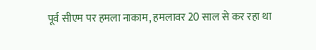पूर्व सीएम पर हमला नाकाम, हमलावर 20 साल से कर रहा था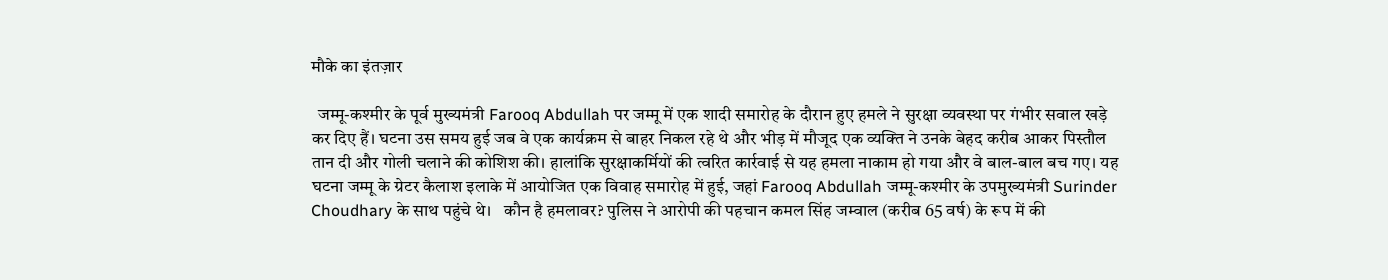मौके का इंतज़ार

  जम्मू-कश्मीर के पूर्व मुख्यमंत्री Farooq Abdullah पर जम्मू में एक शादी समारोह के दौरान हुए हमले ने सुरक्षा व्यवस्था पर गंभीर सवाल खड़े कर दिए हैं। घटना उस समय हुई जब वे एक कार्यक्रम से बाहर निकल रहे थे और भीड़ में मौजूद एक व्यक्ति ने उनके बेहद करीब आकर पिस्तौल तान दी और गोली चलाने की कोशिश की। हालांकि सुरक्षाकर्मियों की त्वरित कार्रवाई से यह हमला नाकाम हो गया और वे बाल-बाल बच गए। यह घटना जम्मू के ग्रेटर कैलाश इलाके में आयोजित एक विवाह समारोह में हुई, जहां Farooq Abdullah जम्मू-कश्मीर के उपमुख्यमंत्री Surinder Choudhary के साथ पहुंचे थे।   कौन है हमलावर? पुलिस ने आरोपी की पहचान कमल सिंह जम्वाल (करीब 65 वर्ष) के रूप में की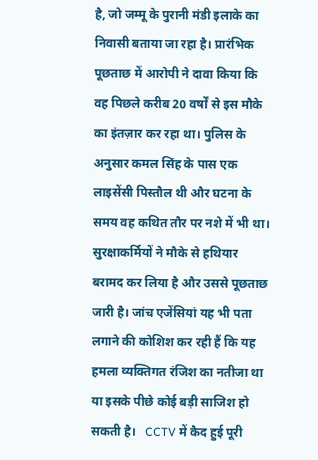है, जो जम्मू के पुरानी मंडी इलाके का निवासी बताया जा रहा है। प्रारंभिक पूछताछ में आरोपी ने दावा किया कि वह पिछले करीब 20 वर्षों से इस मौके का इंतज़ार कर रहा था। पुलिस के अनुसार कमल सिंह के पास एक लाइसेंसी पिस्तौल थी और घटना के समय वह कथित तौर पर नशे में भी था। सुरक्षाकर्मियों ने मौके से हथियार बरामद कर लिया है और उससे पूछताछ जारी है। जांच एजेंसियां यह भी पता लगाने की कोशिश कर रही हैं कि यह हमला व्यक्तिगत रंजिश का नतीजा था या इसके पीछे कोई बड़ी साजिश हो सकती है।   CCTV में कैद हुई पूरी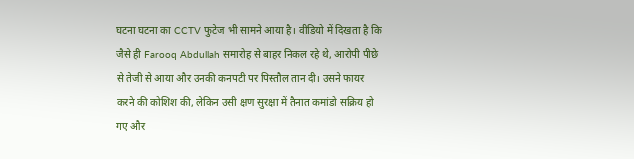घटना घटना का CCTV फुटेज भी सामने आया है। वीडियो में दिखता है कि जैसे ही Farooq Abdullah समारोह से बाहर निकल रहे थे, आरोपी पीछे से तेजी से आया और उनकी कनपटी पर पिस्तौल तान दी। उसने फायर करने की कोशिश की, लेकिन उसी क्षण सुरक्षा में तैनात कमांडो सक्रिय हो गए और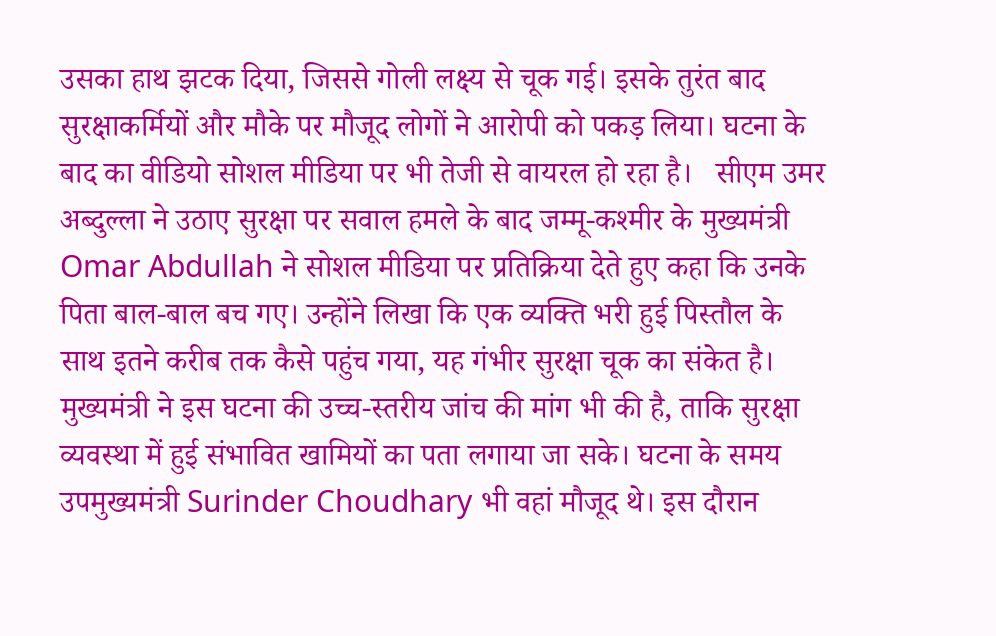उसका हाथ झटक दिया, जिससे गोली लक्ष्य से चूक गई। इसके तुरंत बाद सुरक्षाकर्मियों और मौके पर मौजूद लोगों ने आरोपी को पकड़ लिया। घटना के बाद का वीडियो सोशल मीडिया पर भी तेजी से वायरल हो रहा है।   सीएम उमर अब्दुल्ला ने उठाए सुरक्षा पर सवाल हमले के बाद जम्मू-कश्मीर के मुख्यमंत्री Omar Abdullah ने सोशल मीडिया पर प्रतिक्रिया देते हुए कहा कि उनके पिता बाल-बाल बच गए। उन्होंने लिखा कि एक व्यक्ति भरी हुई पिस्तौल के साथ इतने करीब तक कैसे पहुंच गया, यह गंभीर सुरक्षा चूक का संकेत है। मुख्यमंत्री ने इस घटना की उच्च-स्तरीय जांच की मांग भी की है, ताकि सुरक्षा व्यवस्था में हुई संभावित खामियों का पता लगाया जा सके। घटना के समय उपमुख्यमंत्री Surinder Choudhary भी वहां मौजूद थे। इस दौरान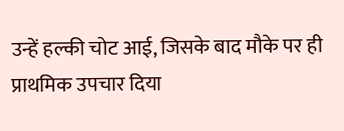उन्हें हल्की चोट आई, जिसके बाद मौके पर ही प्राथमिक उपचार दिया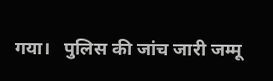गया।   पुलिस की जांच जारी जम्मू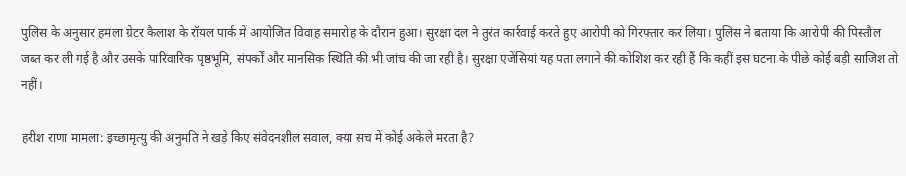पुलिस के अनुसार हमला ग्रेटर कैलाश के रॉयल पार्क में आयोजित विवाह समारोह के दौरान हुआ। सुरक्षा दल ने तुरंत कार्रवाई करते हुए आरोपी को गिरफ्तार कर लिया। पुलिस ने बताया कि आरोपी की पिस्तौल जब्त कर ली गई है और उसके पारिवारिक पृष्ठभूमि, संपर्कों और मानसिक स्थिति की भी जांच की जा रही है। सुरक्षा एजेंसियां यह पता लगाने की कोशिश कर रही हैं कि कहीं इस घटना के पीछे कोई बड़ी साजिश तो नहीं।

हरीश राणा मामला: इच्छामृत्यु की अनुमति ने खड़े किए संवेदनशील सवाल, क्या सच में कोई अकेले मरता है?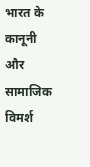भारत के कानूनी और सामाजिक विमर्श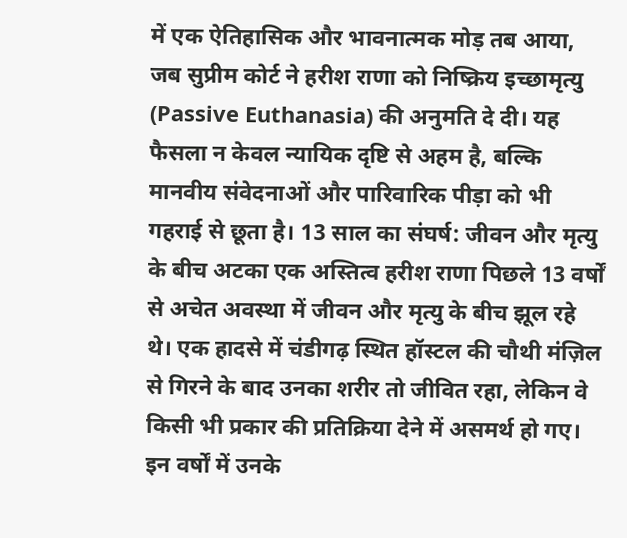में एक ऐतिहासिक और भावनात्मक मोड़ तब आया, जब सुप्रीम कोर्ट ने हरीश राणा को निष्क्रिय इच्छामृत्यु (Passive Euthanasia) की अनुमति दे दी। यह फैसला न केवल न्यायिक दृष्टि से अहम है, बल्कि मानवीय संवेदनाओं और पारिवारिक पीड़ा को भी गहराई से छूता है। 13 साल का संघर्ष: जीवन और मृत्यु के बीच अटका एक अस्तित्व हरीश राणा पिछले 13 वर्षों से अचेत अवस्था में जीवन और मृत्यु के बीच झूल रहे थे। एक हादसे में चंडीगढ़ स्थित हॉस्टल की चौथी मंज़िल से गिरने के बाद उनका शरीर तो जीवित रहा, लेकिन वे किसी भी प्रकार की प्रतिक्रिया देने में असमर्थ हो गए। इन वर्षों में उनके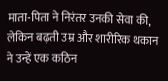माता-पिता ने निरंतर उनकी सेवा की, लेकिन बढ़ती उम्र और शारीरिक थकान ने उन्हें एक कठिन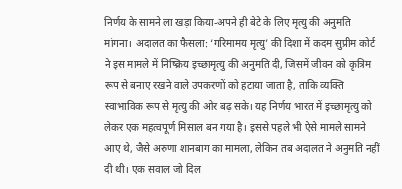निर्णय के सामने ला खड़ा किया-अपने ही बेटे के लिए मृत्यु की अनुमति मांगना। अदालत का फैसला: ‘गरिमामय मृत्यु’ की दिशा में कदम सुप्रीम कोर्ट ने इस मामले में निष्क्रिय इच्छामृत्यु की अनुमति दी, जिसमें जीवन को कृत्रिम रूप से बनाए रखने वाले उपकरणों को हटाया जाता है, ताकि व्यक्ति स्वाभाविक रूप से मृत्यु की ओर बढ़ सके। यह निर्णय भारत में इच्छामृत्यु को लेकर एक महत्वपूर्ण मिसाल बन गया है। इससे पहले भी ऐसे मामले सामने आए थे, जैसे अरुणा शानबाग का मामला, लेकिन तब अदालत ने अनुमति नहीं दी थी। एक सवाल जो दिल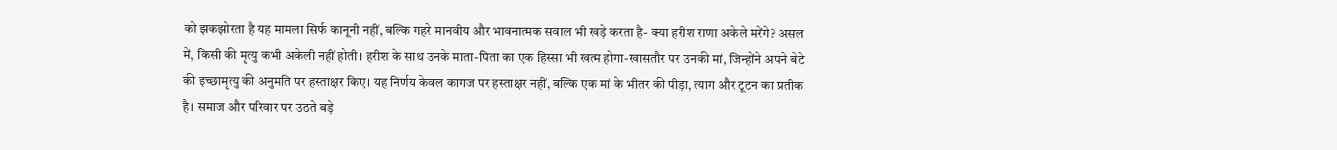को झकझोरता है यह मामला सिर्फ कानूनी नहीं, बल्कि गहरे मानवीय और भावनात्मक सवाल भी खड़े करता है- क्या हरीश राणा अकेले मरेंगे? असल में, किसी की मृत्यु कभी अकेली नहीं होती। हरीश के साथ उनके माता-पिता का एक हिस्सा भी खत्म होगा-खासतौर पर उनकी मां, जिन्होंने अपने बेटे की इच्छामृत्यु की अनुमति पर हस्ताक्षर किए। यह निर्णय केवल कागज पर हस्ताक्षर नहीं, बल्कि एक मां के भीतर की पीड़ा, त्याग और टूटन का प्रतीक है। समाज और परिवार पर उठते बड़े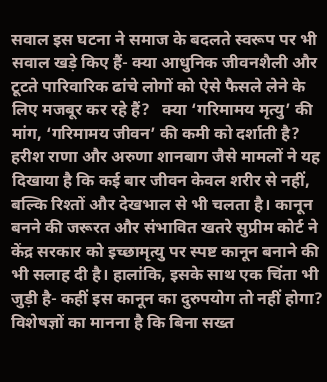सवाल इस घटना ने समाज के बदलते स्वरूप पर भी सवाल खड़े किए हैं- क्या आधुनिक जीवनशैली और टूटते पारिवारिक ढांचे लोगों को ऐसे फैसले लेने के लिए मजबूर कर रहे हैं?   क्या ‘गरिमामय मृत्यु’ की मांग, ‘गरिमामय जीवन’ की कमी को दर्शाती है?   हरीश राणा और अरुणा शानबाग जैसे मामलों ने यह दिखाया है कि कई बार जीवन केवल शरीर से नहीं, बल्कि रिश्तों और देखभाल से भी चलता है। कानून बनने की जरूरत और संभावित खतरे सुप्रीम कोर्ट ने केंद्र सरकार को इच्छामृत्यु पर स्पष्ट कानून बनाने की भी सलाह दी है। हालांकि, इसके साथ एक चिंता भी जुड़ी है- कहीं इस कानून का दुरुपयोग तो नहीं होगा? विशेषज्ञों का मानना है कि बिना सख्त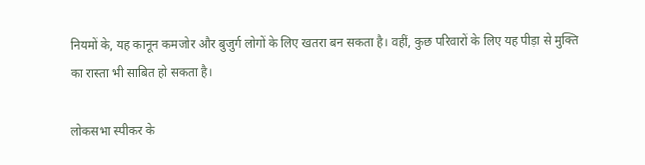नियमों के, यह कानून कमजोर और बुजुर्ग लोगों के लिए खतरा बन सकता है। वहीं, कुछ परिवारों के लिए यह पीड़ा से मुक्ति का रास्ता भी साबित हो सकता है।

लोकसभा स्पीकर के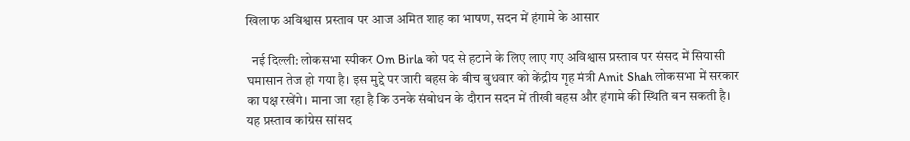खिलाफ अविश्वास प्रस्ताव पर आज अमित शाह का भाषण, सदन में हंगामे के आसार

  नई दिल्ली: लोकसभा स्पीकर Om Birla को पद से हटाने के लिए लाए गए अविश्वास प्रस्ताव पर संसद में सियासी घमासान तेज हो गया है। इस मुद्दे पर जारी बहस के बीच बुधवार को केंद्रीय गृह मंत्री Amit Shah लोकसभा में सरकार का पक्ष रखेंगे। माना जा रहा है कि उनके संबोधन के दौरान सदन में तीखी बहस और हंगामे की स्थिति बन सकती है। यह प्रस्ताव कांग्रेस सांसद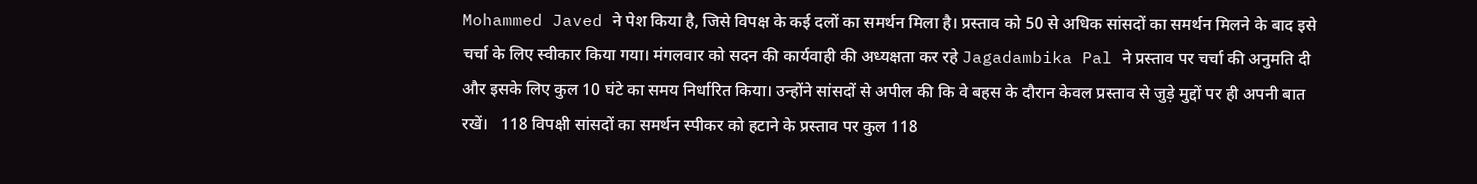Mohammed Javed ने पेश किया है, जिसे विपक्ष के कई दलों का समर्थन मिला है। प्रस्ताव को 50 से अधिक सांसदों का समर्थन मिलने के बाद इसे चर्चा के लिए स्वीकार किया गया। मंगलवार को सदन की कार्यवाही की अध्यक्षता कर रहे Jagadambika Pal ने प्रस्ताव पर चर्चा की अनुमति दी और इसके लिए कुल 10 घंटे का समय निर्धारित किया। उन्होंने सांसदों से अपील की कि वे बहस के दौरान केवल प्रस्ताव से जुड़े मुद्दों पर ही अपनी बात रखें।   118 विपक्षी सांसदों का समर्थन स्पीकर को हटाने के प्रस्ताव पर कुल 118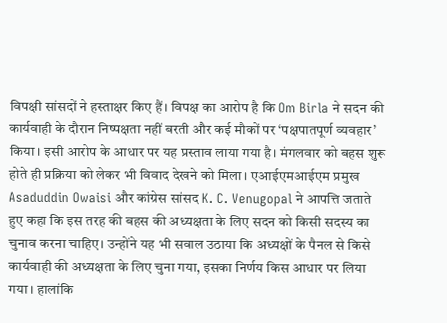विपक्षी सांसदों ने हस्ताक्षर किए हैं। विपक्ष का आरोप है कि Om Birla ने सदन की कार्यवाही के दौरान निष्पक्षता नहीं बरती और कई मौकों पर ‘पक्षपातपूर्ण व्यवहार’ किया। इसी आरोप के आधार पर यह प्रस्ताव लाया गया है। मंगलवार को बहस शुरू होते ही प्रक्रिया को लेकर भी विवाद देखने को मिला। एआईएमआईएम प्रमुख Asaduddin Owaisi और कांग्रेस सांसद K. C. Venugopal ने आपत्ति जताते हुए कहा कि इस तरह की बहस की अध्यक्षता के लिए सदन को किसी सदस्य का चुनाव करना चाहिए। उन्होंने यह भी सवाल उठाया कि अध्यक्षों के पैनल से किसे कार्यवाही की अध्यक्षता के लिए चुना गया, इसका निर्णय किस आधार पर लिया गया। हालांकि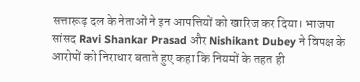सत्तारूढ़ दल के नेताओं ने इन आपत्तियों को खारिज कर दिया। भाजपा सांसद Ravi Shankar Prasad और Nishikant Dubey ने विपक्ष के आरोपों को निराधार बताते हुए कहा कि नियमों के तहत ही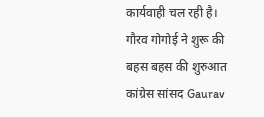कार्यवाही चल रही है।   गौरव गोगोई ने शुरू की बहस बहस की शुरुआत कांग्रेस सांसद Gaurav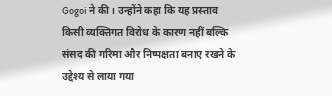Gogoi ने की। उन्होंने कहा कि यह प्रस्ताव किसी व्यक्तिगत विरोध के कारण नहीं बल्कि संसद की गरिमा और निष्पक्षता बनाए रखने के उद्देश्य से लाया गया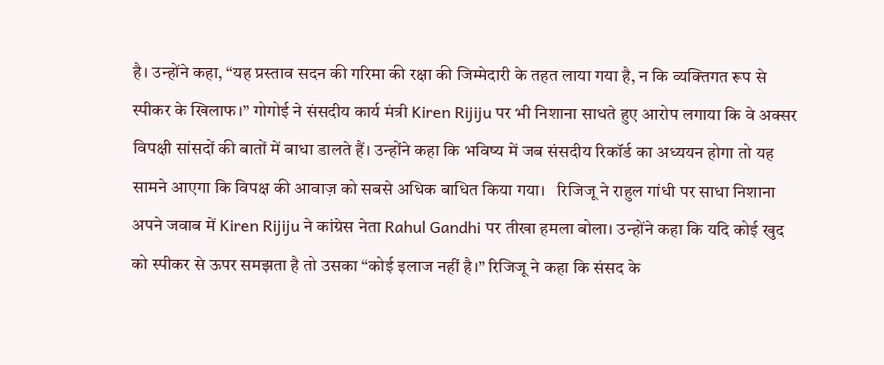है। उन्होंने कहा, “यह प्रस्ताव सदन की गरिमा की रक्षा की जिम्मेदारी के तहत लाया गया है, न कि व्यक्तिगत रूप से स्पीकर के खिलाफ।” गोगोई ने संसदीय कार्य मंत्री Kiren Rijiju पर भी निशाना साधते हुए आरोप लगाया कि वे अक्सर विपक्षी सांसदों की बातों में बाधा डालते हैं। उन्होंने कहा कि भविष्य में जब संसदीय रिकॉर्ड का अध्ययन होगा तो यह सामने आएगा कि विपक्ष की आवाज़ को सबसे अधिक बाधित किया गया।   रिजिजू ने राहुल गांधी पर साधा निशाना अपने जवाब में Kiren Rijiju ने कांग्रेस नेता Rahul Gandhi पर तीखा हमला बोला। उन्होंने कहा कि यदि कोई खुद को स्पीकर से ऊपर समझता है तो उसका “कोई इलाज नहीं है।” रिजिजू ने कहा कि संसद के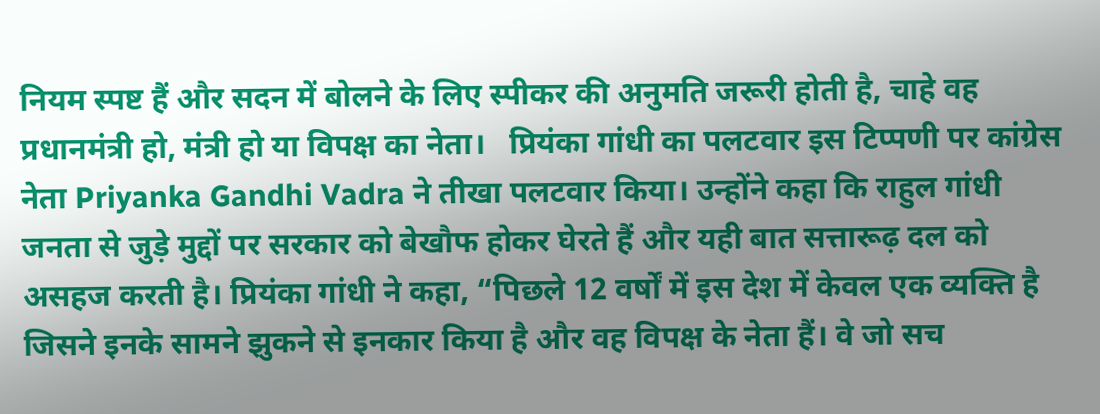नियम स्पष्ट हैं और सदन में बोलने के लिए स्पीकर की अनुमति जरूरी होती है, चाहे वह प्रधानमंत्री हो, मंत्री हो या विपक्ष का नेता।   प्रियंका गांधी का पलटवार इस टिप्पणी पर कांग्रेस नेता Priyanka Gandhi Vadra ने तीखा पलटवार किया। उन्होंने कहा कि राहुल गांधी जनता से जुड़े मुद्दों पर सरकार को बेखौफ होकर घेरते हैं और यही बात सत्तारूढ़ दल को असहज करती है। प्रियंका गांधी ने कहा, “पिछले 12 वर्षों में इस देश में केवल एक व्यक्ति है जिसने इनके सामने झुकने से इनकार किया है और वह विपक्ष के नेता हैं। वे जो सच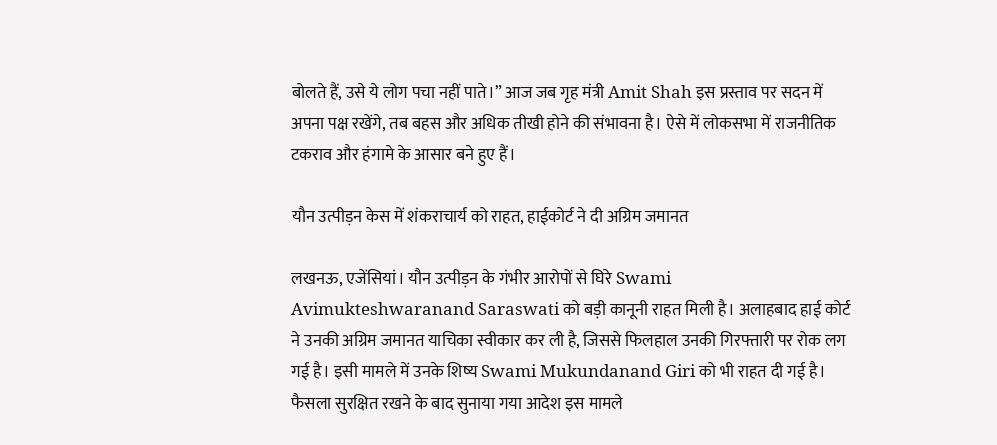बोलते हैं, उसे ये लोग पचा नहीं पाते।” आज जब गृह मंत्री Amit Shah इस प्रस्ताव पर सदन में अपना पक्ष रखेंगे, तब बहस और अधिक तीखी होने की संभावना है। ऐसे में लोकसभा में राजनीतिक टकराव और हंगामे के आसार बने हुए हैं।

यौन उत्पीड़न केस में शंकराचार्य को राहत, हाईकोर्ट ने दी अग्रिम जमानत

लखनऊ, एजेंसियां। यौन उत्पीड़न के गंभीर आरोपों से घिरे Swami Avimukteshwaranand Saraswati को बड़ी कानूनी राहत मिली है। अलाहबाद हाई कोर्ट  ने उनकी अग्रिम जमानत याचिका स्वीकार कर ली है, जिससे फिलहाल उनकी गिरफ्तारी पर रोक लग गई है। इसी मामले में उनके शिष्य Swami Mukundanand Giri को भी राहत दी गई है।   फैसला सुरक्षित रखने के बाद सुनाया गया आदेश इस मामले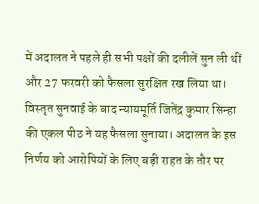में अदालत ने पहले ही सभी पक्षों की दलीलें सुन ली थीं और 27 फरवरी को फैसला सुरक्षित रख लिया था। विस्तृत सुनवाई के बाद न्यायमूर्ति जितेंद्र कुमार सिन्हा की एकल पीठ ने यह फैसला सुनाया। अदालत के इस निर्णय को आरोपियों के लिए बड़ी राहत के तौर पर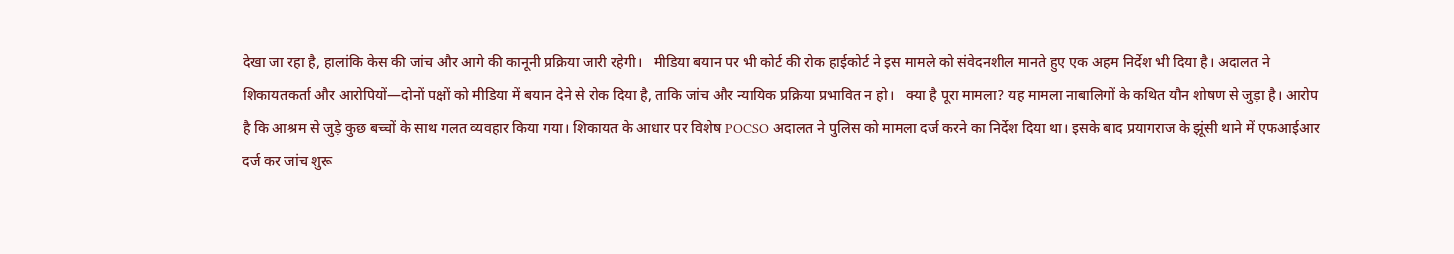देखा जा रहा है, हालांकि केस की जांच और आगे की कानूनी प्रक्रिया जारी रहेगी।   मीडिया बयान पर भी कोर्ट की रोक हाईकोर्ट ने इस मामले को संवेदनशील मानते हुए एक अहम निर्देश भी दिया है। अदालत ने शिकायतकर्ता और आरोपियों—दोनों पक्षों को मीडिया में बयान देने से रोक दिया है, ताकि जांच और न्यायिक प्रक्रिया प्रभावित न हो।   क्या है पूरा मामला? यह मामला नाबालिगों के कथित यौन शोषण से जुड़ा है। आरोप है कि आश्रम से जुड़े कुछ बच्चों के साथ गलत व्यवहार किया गया। शिकायत के आधार पर विशेष POCSO अदालत ने पुलिस को मामला दर्ज करने का निर्देश दिया था। इसके बाद प्रयागराज के झूंसी थाने में एफआईआर दर्ज कर जांच शुरू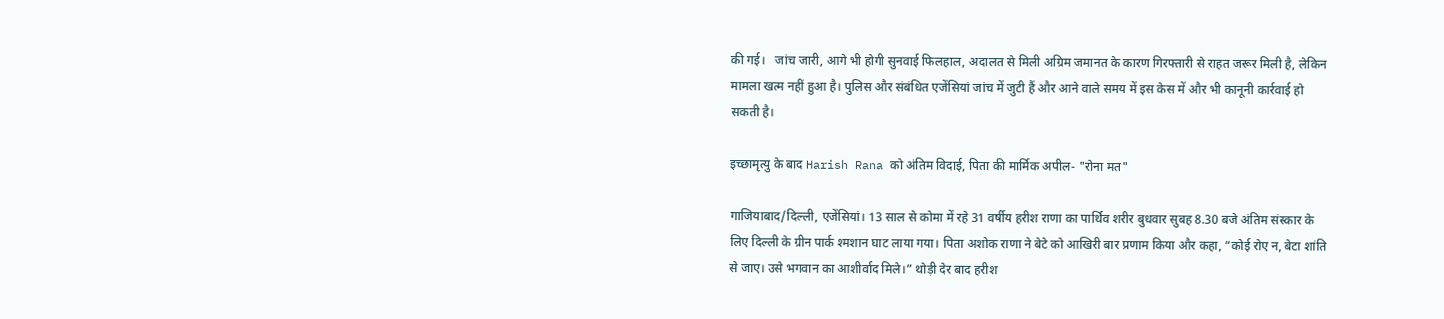की गई।   जांच जारी, आगे भी होगी सुनवाई फिलहाल, अदालत से मिली अग्रिम जमानत के कारण गिरफ्तारी से राहत जरूर मिली है, लेकिन मामला खत्म नहीं हुआ है। पुलिस और संबंधित एजेंसियां जांच में जुटी हैं और आने वाले समय में इस केस में और भी कानूनी कार्रवाई हो सकती है।

इच्छामृत्यु के बाद Harish Rana को अंतिम विदाई, पिता की मार्मिक अपील- "रोना मत"

गाजियाबाद/दिल्ली, एजेंसियां। 13 साल से कोमा में रहे 31 वर्षीय हरीश राणा का पार्थिव शरीर बुधवार सुबह 8.30 बजे अंतिम संस्कार के लिए दिल्ली के ग्रीन पार्क श्मशान घाट लाया गया। पिता अशोक राणा ने बेटे को आखिरी बार प्रणाम किया और कहा, “कोई रोए न, बेटा शांति से जाए। उसे भगवान का आशीर्वाद मिले।” थोड़ी देर बाद हरीश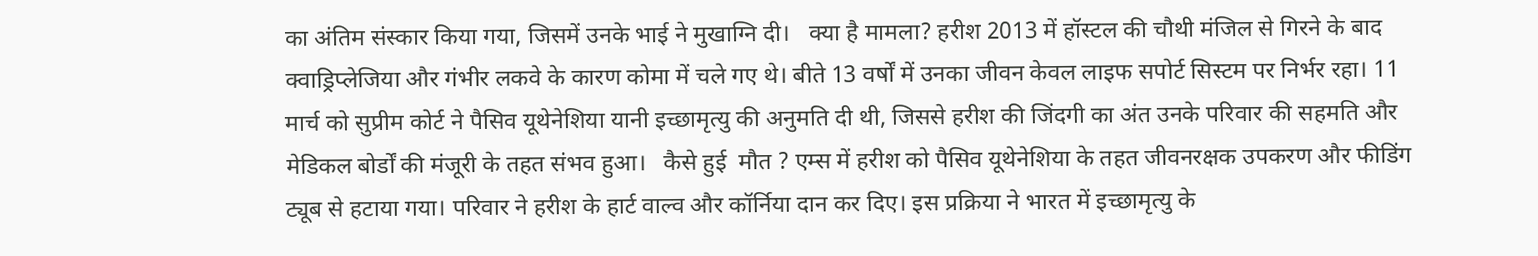का अंतिम संस्कार किया गया, जिसमें उनके भाई ने मुखाग्नि दी।   क्या है मामला? हरीश 2013 में हॉस्टल की चौथी मंजिल से गिरने के बाद क्वाड्रिप्लेजिया और गंभीर लकवे के कारण कोमा में चले गए थे। बीते 13 वर्षों में उनका जीवन केवल लाइफ सपोर्ट सिस्टम पर निर्भर रहा। 11 मार्च को सुप्रीम कोर्ट ने पैसिव यूथेनेशिया यानी इच्छामृत्यु की अनुमति दी थी, जिससे हरीश की जिंदगी का अंत उनके परिवार की सहमति और मेडिकल बोर्डों की मंजूरी के तहत संभव हुआ।   कैसे हुई  मौत ? एम्स में हरीश को पैसिव यूथेनेशिया के तहत जीवनरक्षक उपकरण और फीडिंग ट्यूब से हटाया गया। परिवार ने हरीश के हार्ट वाल्व और कॉर्निया दान कर दिए। इस प्रक्रिया ने भारत में इच्छामृत्यु के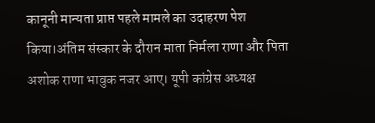कानूनी मान्यता प्राप्त पहले मामले का उदाहरण पेश किया।अंतिम संस्कार के दौरान माता निर्मला राणा और पिता अशोक राणा भावुक नजर आए। यूपी कांग्रेस अध्यक्ष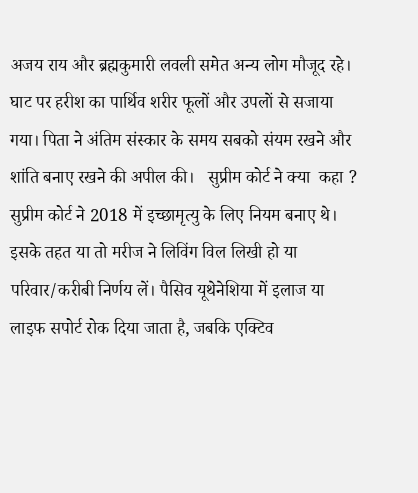अजय राय और ब्रह्मकुमारी लवली समेत अन्य लोग मौजूद रहे। घाट पर हरीश का पार्थिव शरीर फूलों और उपलों से सजाया गया। पिता ने अंतिम संस्कार के समय सबको संयम रखने और शांति बनाए रखने की अपील की।   सुप्रीम कोर्ट ने क्या  कहा ? सुप्रीम कोर्ट ने 2018 में इच्छामृत्यु के लिए नियम बनाए थे। इसके तहत या तो मरीज ने लिविंग विल लिखी हो या परिवार/करीबी निर्णय लें। पैसिव यूथेनेशिया में इलाज या लाइफ सपोर्ट रोक दिया जाता है, जबकि एक्टिव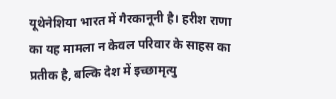यूथेनेशिया भारत में गैरकानूनी है। हरीश राणा का यह मामला न केवल परिवार के साहस का प्रतीक है, बल्कि देश में इच्छामृत्यु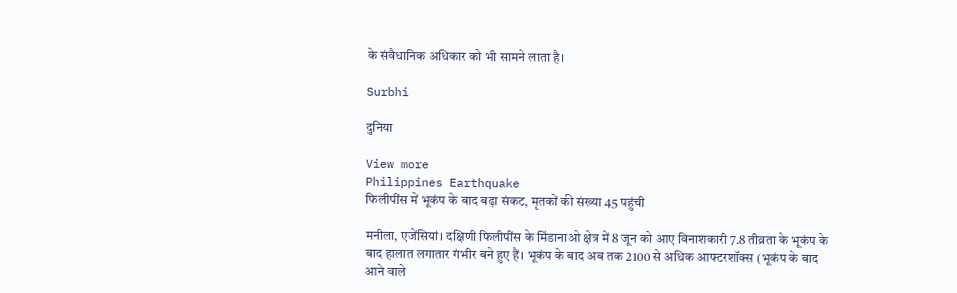के संवैधानिक अधिकार को भी सामने लाता है।

Surbhi

दुनिया

View more
Philippines Earthquake
फिलीपींस में भूकंप के बाद बढ़ा संकट, मृतकों की संख्या 45 पहुंची

मनीला, एजेंसियां। दक्षिणी फिलीपींस के मिंडानाओ क्षेत्र में 8 जून को आए विनाशकारी 7.8 तीव्रता के भूकंप के बाद हालात लगातार गंभीर बने हुए हैं। भूकंप के बाद अब तक 2100 से अधिक आफ्टरशॉक्स (भूकंप के बाद आने वाले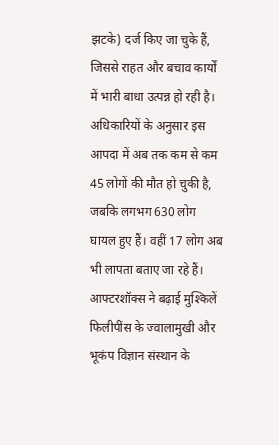झटके) दर्ज किए जा चुके हैं, जिससे राहत और बचाव कार्यों में भारी बाधा उत्पन्न हो रही है। अधिकारियों के अनुसार इस आपदा में अब तक कम से कम 45 लोगों की मौत हो चुकी है, जबकि लगभग 630 लोग घायल हुए हैं। वहीं 17 लोग अब भी लापता बताए जा रहे हैं।   आफ्टरशॉक्स ने बढ़ाई मुश्किलें फिलीपींस के ज्वालामुखी और भूकंप विज्ञान संस्थान के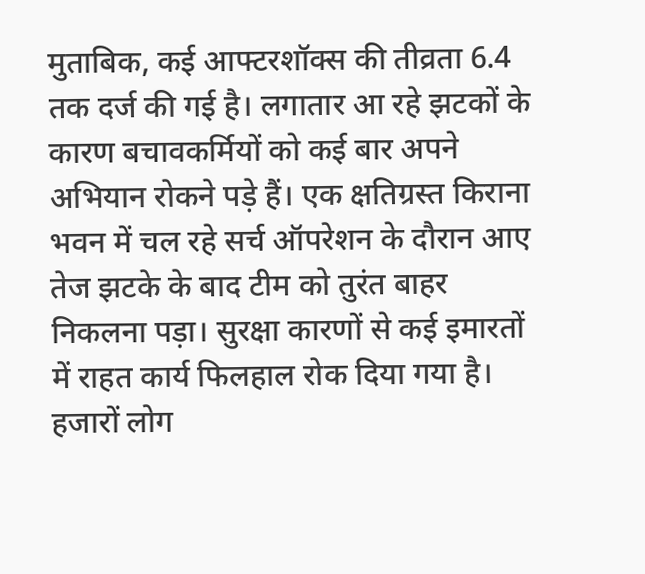मुताबिक, कई आफ्टरशॉक्स की तीव्रता 6.4 तक दर्ज की गई है। लगातार आ रहे झटकों के कारण बचावकर्मियों को कई बार अपने अभियान रोकने पड़े हैं। एक क्षतिग्रस्त किराना भवन में चल रहे सर्च ऑपरेशन के दौरान आए तेज झटके के बाद टीम को तुरंत बाहर निकलना पड़ा। सुरक्षा कारणों से कई इमारतों में राहत कार्य फिलहाल रोक दिया गया है।   हजारों लोग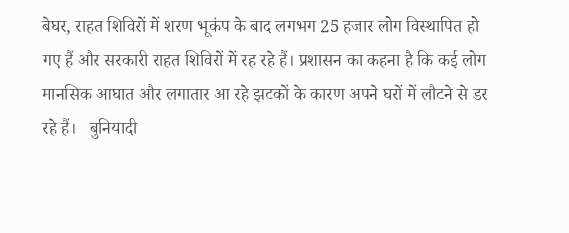बेघर, राहत शिविरों में शरण भूकंप के बाद लगभग 25 हजार लोग विस्थापित हो गए हैं और सरकारी राहत शिविरों में रह रहे हैं। प्रशासन का कहना है कि कई लोग मानसिक आघात और लगातार आ रहे झटकों के कारण अपने घरों में लौटने से डर रहे हैं।   बुनियादी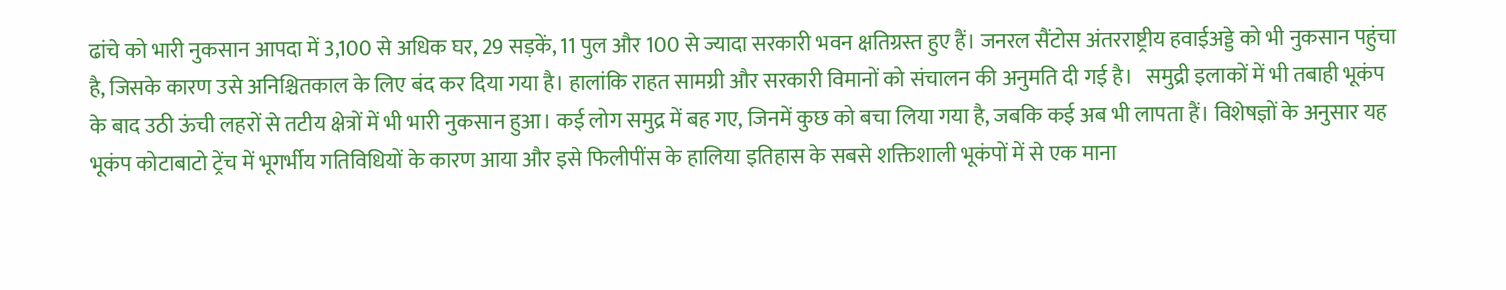ढांचे को भारी नुकसान आपदा में 3,100 से अधिक घर, 29 सड़कें, 11 पुल और 100 से ज्यादा सरकारी भवन क्षतिग्रस्त हुए हैं। जनरल सैंटोस अंतरराष्ट्रीय हवाईअड्डे को भी नुकसान पहुंचा है, जिसके कारण उसे अनिश्चितकाल के लिए बंद कर दिया गया है। हालांकि राहत सामग्री और सरकारी विमानों को संचालन की अनुमति दी गई है।   समुद्री इलाकों में भी तबाही भूकंप के बाद उठी ऊंची लहरों से तटीय क्षेत्रों में भी भारी नुकसान हुआ। कई लोग समुद्र में बह गए, जिनमें कुछ को बचा लिया गया है, जबकि कई अब भी लापता हैं। विशेषज्ञों के अनुसार यह भूकंप कोटाबाटो ट्रेंच में भूगर्भीय गतिविधियों के कारण आया और इसे फिलीपींस के हालिया इतिहास के सबसे शक्तिशाली भूकंपों में से एक माना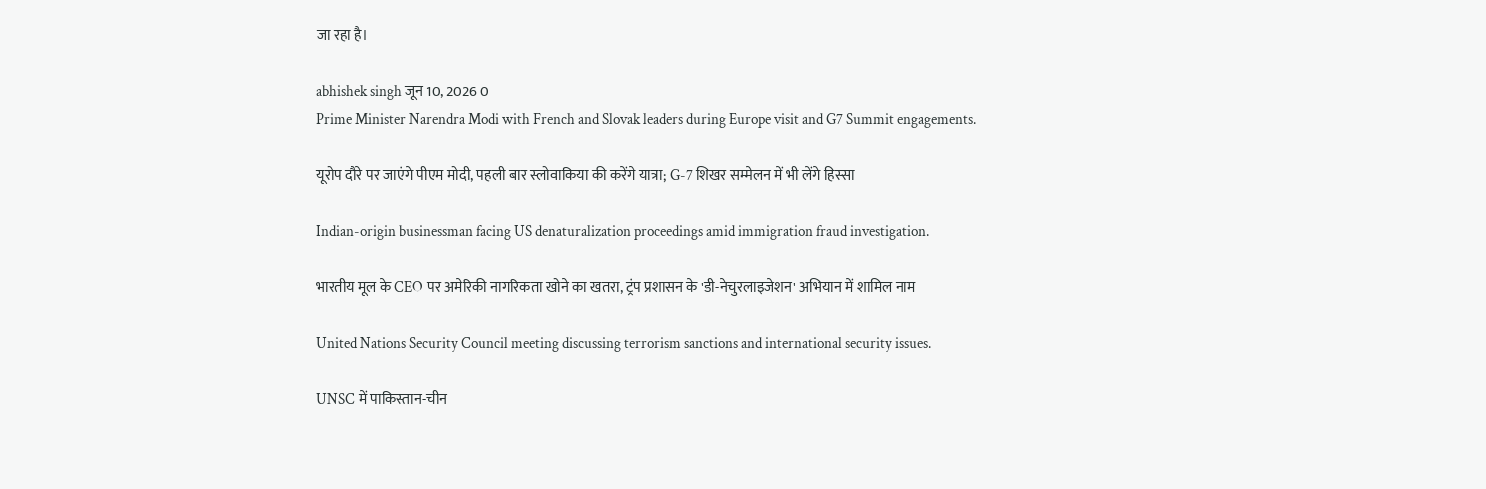जा रहा है।

abhishek singh जून 10, 2026 0
Prime Minister Narendra Modi with French and Slovak leaders during Europe visit and G7 Summit engagements.

यूरोप दौरे पर जाएंगे पीएम मोदी, पहली बार स्लोवाकिया की करेंगे यात्रा; G-7 शिखर सम्मेलन में भी लेंगे हिस्सा

Indian-origin businessman facing US denaturalization proceedings amid immigration fraud investigation.

भारतीय मूल के CEO पर अमेरिकी नागरिकता खोने का खतरा, ट्रंप प्रशासन के 'डी-नेचुरलाइजेशन' अभियान में शामिल नाम

United Nations Security Council meeting discussing terrorism sanctions and international security issues.

UNSC में पाकिस्तान-चीन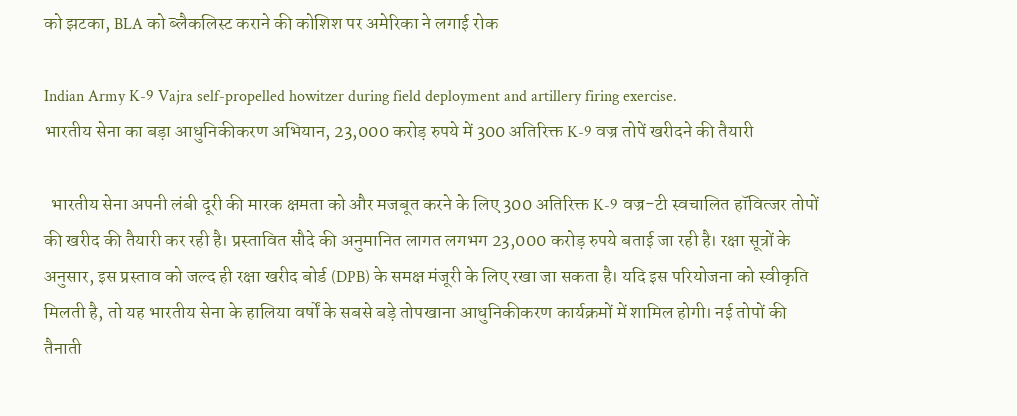को झटका, BLA को ब्लैकलिस्ट कराने की कोशिश पर अमेरिका ने लगाई रोक

Indian Army K-9 Vajra self-propelled howitzer during field deployment and artillery firing exercise.
भारतीय सेना का बड़ा आधुनिकीकरण अभियान, 23,000 करोड़ रुपये में 300 अतिरिक्त K-9 वज्र तोपें खरीदने की तैयारी

  भारतीय सेना अपनी लंबी दूरी की मारक क्षमता को और मजबूत करने के लिए 300 अतिरिक्त K-9 वज्र-टी स्वचालित हॉवित्जर तोपों की खरीद की तैयारी कर रही है। प्रस्तावित सौदे की अनुमानित लागत लगभग 23,000 करोड़ रुपये बताई जा रही है। रक्षा सूत्रों के अनुसार, इस प्रस्ताव को जल्द ही रक्षा खरीद बोर्ड (DPB) के समक्ष मंजूरी के लिए रखा जा सकता है। यदि इस परियोजना को स्वीकृति मिलती है, तो यह भारतीय सेना के हालिया वर्षों के सबसे बड़े तोपखाना आधुनिकीकरण कार्यक्रमों में शामिल होगी। नई तोपों की तैनाती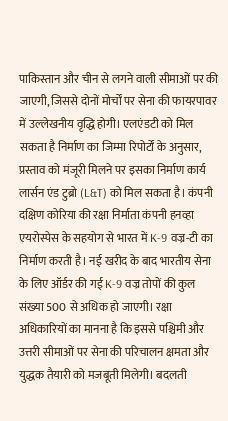पाकिस्तान और चीन से लगने वाली सीमाओं पर की जाएगी, जिससे दोनों मोर्चों पर सेना की फायरपावर में उल्लेखनीय वृद्धि होगी। एलएंडटी को मिल सकता है निर्माण का जिम्मा रिपोर्टों के अनुसार, प्रस्ताव को मंजूरी मिलने पर इसका निर्माण कार्य लार्सन एंड टुब्रो (L&T) को मिल सकता है। कंपनी दक्षिण कोरिया की रक्षा निर्माता कंपनी हनव्हा एयरोस्पेस के सहयोग से भारत में K-9 वज्र-टी का निर्माण करती है। नई खरीद के बाद भारतीय सेना के लिए ऑर्डर की गई K-9 वज्र तोपों की कुल संख्या 500 से अधिक हो जाएगी। रक्षा अधिकारियों का मानना है कि इससे पश्चिमी और उत्तरी सीमाओं पर सेना की परिचालन क्षमता और युद्धक तैयारी को मजबूती मिलेगी। बदलती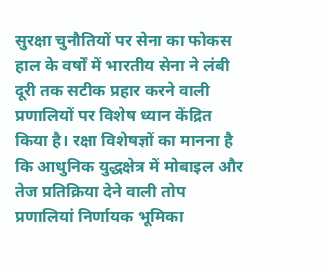सुरक्षा चुनौतियों पर सेना का फोकस हाल के वर्षों में भारतीय सेना ने लंबी दूरी तक सटीक प्रहार करने वाली प्रणालियों पर विशेष ध्यान केंद्रित किया है। रक्षा विशेषज्ञों का मानना है कि आधुनिक युद्धक्षेत्र में मोबाइल और तेज प्रतिक्रिया देने वाली तोप प्रणालियां निर्णायक भूमिका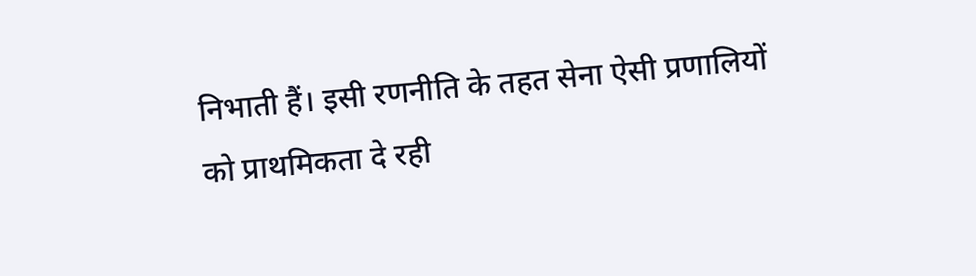निभाती हैं। इसी रणनीति के तहत सेना ऐसी प्रणालियों को प्राथमिकता दे रही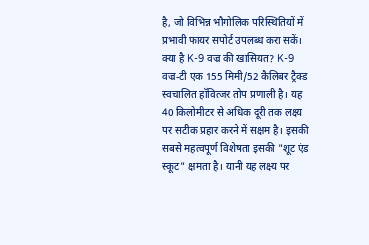है, जो विभिन्न भौगोलिक परिस्थितियों में प्रभावी फायर सपोर्ट उपलब्ध करा सकें। क्या है K-9 वज्र की खासियत? K-9 वज्र-टी एक 155 मिमी/52 कैलिबर ट्रैक्ड स्वचालित हॉवित्जर तोप प्रणाली है। यह 40 किलोमीटर से अधिक दूरी तक लक्ष्य पर सटीक प्रहार करने में सक्षम है। इसकी सबसे महत्वपूर्ण विशेषता इसकी "शूट एंड स्कूट" क्षमता है। यानी यह लक्ष्य पर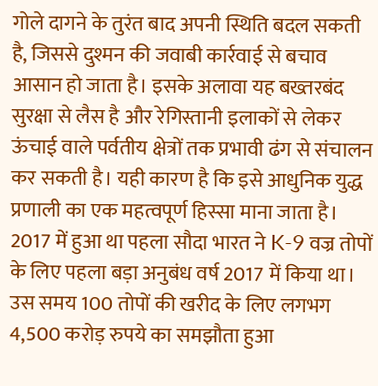गोले दागने के तुरंत बाद अपनी स्थिति बदल सकती है, जिससे दुश्मन की जवाबी कार्रवाई से बचाव आसान हो जाता है। इसके अलावा यह बख्तरबंद सुरक्षा से लैस है और रेगिस्तानी इलाकों से लेकर ऊंचाई वाले पर्वतीय क्षेत्रों तक प्रभावी ढंग से संचालन कर सकती है। यही कारण है कि इसे आधुनिक युद्ध प्रणाली का एक महत्वपूर्ण हिस्सा माना जाता है। 2017 में हुआ था पहला सौदा भारत ने K-9 वज्र तोपों के लिए पहला बड़ा अनुबंध वर्ष 2017 में किया था। उस समय 100 तोपों की खरीद के लिए लगभग 4,500 करोड़ रुपये का समझौता हुआ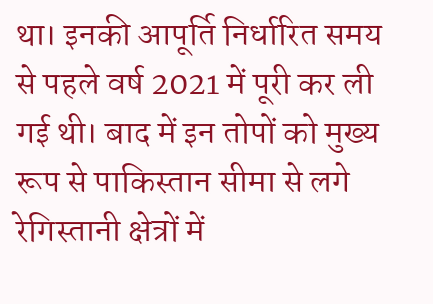था। इनकी आपूर्ति निर्धारित समय से पहले वर्ष 2021 में पूरी कर ली गई थी। बाद में इन तोपों को मुख्य रूप से पाकिस्तान सीमा से लगे रेगिस्तानी क्षेत्रों में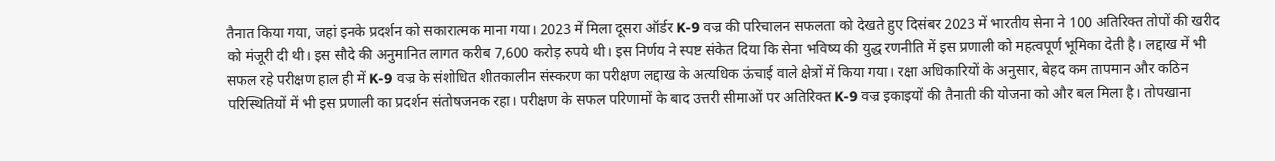तैनात किया गया, जहां इनके प्रदर्शन को सकारात्मक माना गया। 2023 में मिला दूसरा ऑर्डर K-9 वज्र की परिचालन सफलता को देखते हुए दिसंबर 2023 में भारतीय सेना ने 100 अतिरिक्त तोपों की खरीद को मंजूरी दी थी। इस सौदे की अनुमानित लागत करीब 7,600 करोड़ रुपये थी। इस निर्णय ने स्पष्ट संकेत दिया कि सेना भविष्य की युद्ध रणनीति में इस प्रणाली को महत्वपूर्ण भूमिका देती है। लद्दाख में भी सफल रहे परीक्षण हाल ही में K-9 वज्र के संशोधित शीतकालीन संस्करण का परीक्षण लद्दाख के अत्यधिक ऊंचाई वाले क्षेत्रों में किया गया। रक्षा अधिकारियों के अनुसार, बेहद कम तापमान और कठिन परिस्थितियों में भी इस प्रणाली का प्रदर्शन संतोषजनक रहा। परीक्षण के सफल परिणामों के बाद उत्तरी सीमाओं पर अतिरिक्त K-9 वज्र इकाइयों की तैनाती की योजना को और बल मिला है। तोपखाना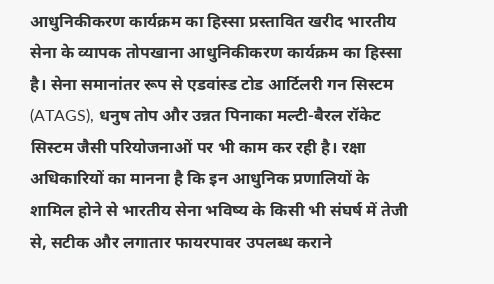आधुनिकीकरण कार्यक्रम का हिस्सा प्रस्तावित खरीद भारतीय सेना के व्यापक तोपखाना आधुनिकीकरण कार्यक्रम का हिस्सा है। सेना समानांतर रूप से एडवांस्ड टोड आर्टिलरी गन सिस्टम (ATAGS), धनुष तोप और उन्नत पिनाका मल्टी-बैरल रॉकेट सिस्टम जैसी परियोजनाओं पर भी काम कर रही है। रक्षा अधिकारियों का मानना है कि इन आधुनिक प्रणालियों के शामिल होने से भारतीय सेना भविष्य के किसी भी संघर्ष में तेजी से, सटीक और लगातार फायरपावर उपलब्ध कराने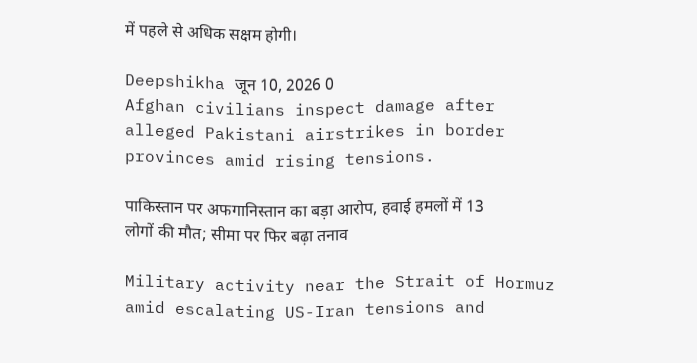में पहले से अधिक सक्षम होगी।

Deepshikha जून 10, 2026 0
Afghan civilians inspect damage after alleged Pakistani airstrikes in border provinces amid rising tensions.

पाकिस्तान पर अफगानिस्तान का बड़ा आरोप, हवाई हमलों में 13 लोगों की मौत; सीमा पर फिर बढ़ा तनाव

Military activity near the Strait of Hormuz amid escalating US-Iran tensions and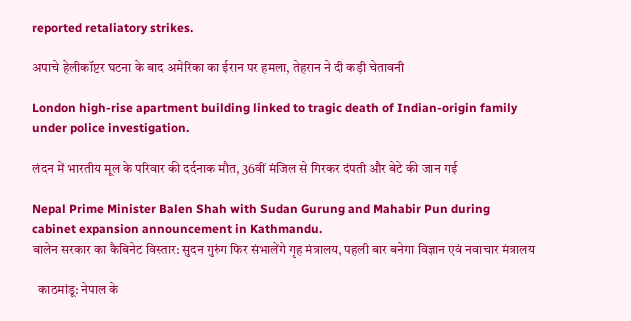reported retaliatory strikes.

अपाचे हेलीकॉप्टर घटना के बाद अमेरिका का ईरान पर हमला, तेहरान ने दी कड़ी चेतावनी

London high-rise apartment building linked to tragic death of Indian-origin family under police investigation.

लंदन में भारतीय मूल के परिवार की दर्दनाक मौत, 36वीं मंजिल से गिरकर दंपती और बेटे की जान गई

Nepal Prime Minister Balen Shah with Sudan Gurung and Mahabir Pun during cabinet expansion announcement in Kathmandu.
बालेन सरकार का कैबिनेट विस्तार: सुदन गुरुंग फिर संभालेंगे गृह मंत्रालय, पहली बार बनेगा विज्ञान एवं नवाचार मंत्रालय

  काठमांडू: नेपाल के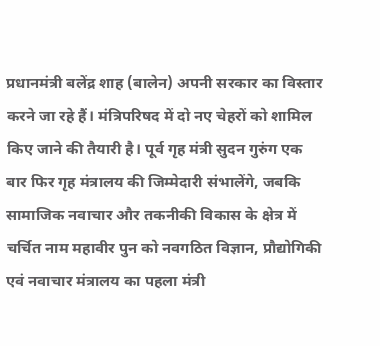प्रधानमंत्री बलेंद्र शाह (बालेन) अपनी सरकार का विस्तार करने जा रहे हैं। मंत्रिपरिषद में दो नए चेहरों को शामिल किए जाने की तैयारी है। पूर्व गृह मंत्री सुदन गुरुंग एक बार फिर गृह मंत्रालय की जिम्मेदारी संभालेंगे, जबकि सामाजिक नवाचार और तकनीकी विकास के क्षेत्र में चर्चित नाम महावीर पुन को नवगठित विज्ञान, प्रौद्योगिकी एवं नवाचार मंत्रालय का पहला मंत्री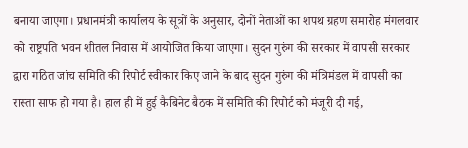बनाया जाएगा। प्रधानमंत्री कार्यालय के सूत्रों के अनुसार, दोनों नेताओं का शपथ ग्रहण समारोह मंगलवार को राष्ट्रपति भवन शीतल निवास में आयोजित किया जाएगा। सुदन गुरुंग की सरकार में वापसी सरकार द्वारा गठित जांच समिति की रिपोर्ट स्वीकार किए जाने के बाद सुदन गुरुंग की मंत्रिमंडल में वापसी का रास्ता साफ हो गया है। हाल ही में हुई कैबिनेट बैठक में समिति की रिपोर्ट को मंजूरी दी गई,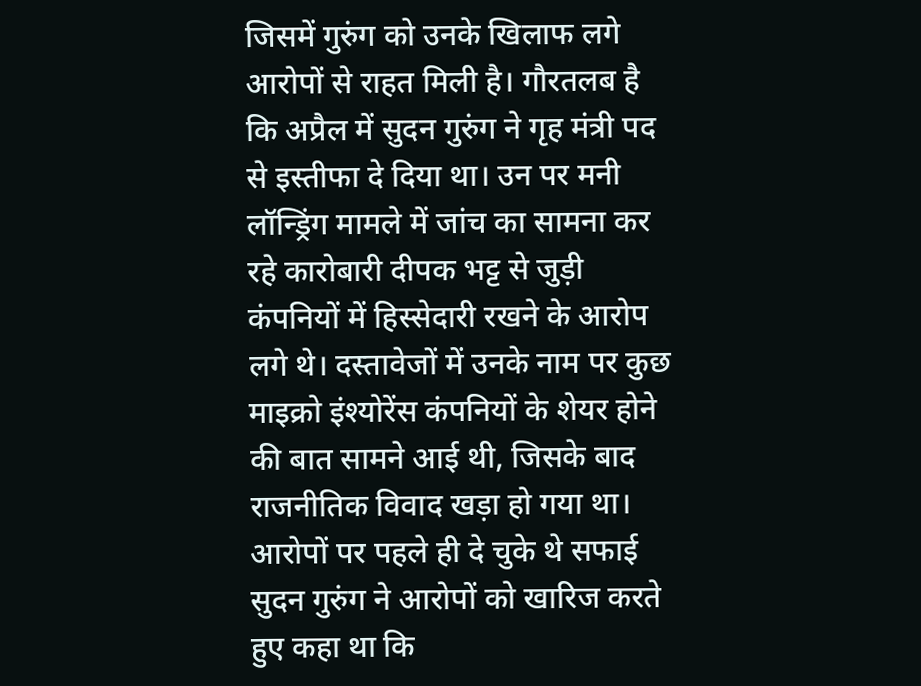जिसमें गुरुंग को उनके खिलाफ लगे आरोपों से राहत मिली है। गौरतलब है कि अप्रैल में सुदन गुरुंग ने गृह मंत्री पद से इस्तीफा दे दिया था। उन पर मनी लॉन्ड्रिंग मामले में जांच का सामना कर रहे कारोबारी दीपक भट्ट से जुड़ी कंपनियों में हिस्सेदारी रखने के आरोप लगे थे। दस्तावेजों में उनके नाम पर कुछ माइक्रो इंश्योरेंस कंपनियों के शेयर होने की बात सामने आई थी, जिसके बाद राजनीतिक विवाद खड़ा हो गया था। आरोपों पर पहले ही दे चुके थे सफाई सुदन गुरुंग ने आरोपों को खारिज करते हुए कहा था कि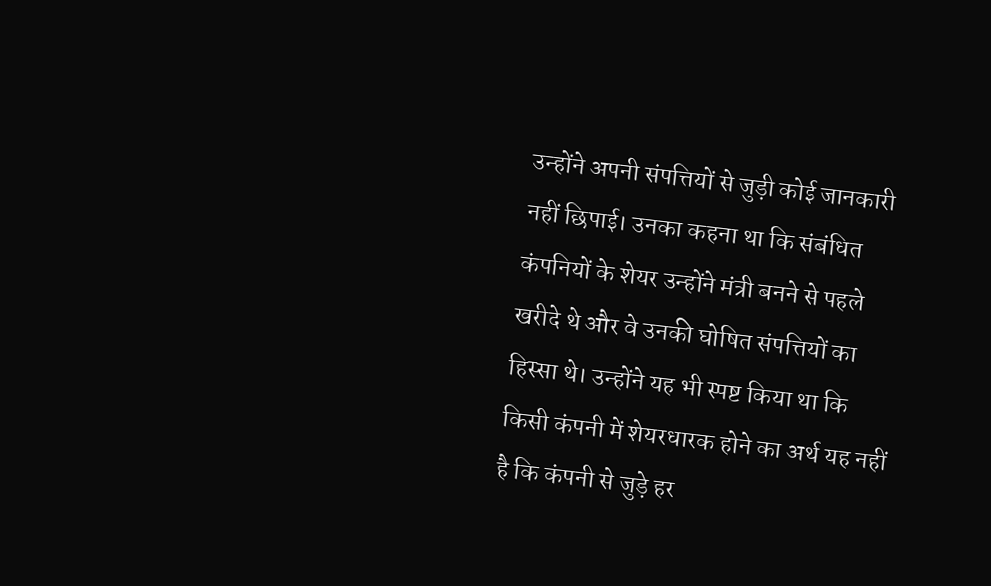उन्होंने अपनी संपत्तियों से जुड़ी कोई जानकारी नहीं छिपाई। उनका कहना था कि संबंधित कंपनियों के शेयर उन्होंने मंत्री बनने से पहले खरीदे थे और वे उनकी घोषित संपत्तियों का हिस्सा थे। उन्होंने यह भी स्पष्ट किया था कि किसी कंपनी में शेयरधारक होने का अर्थ यह नहीं है कि कंपनी से जुड़े हर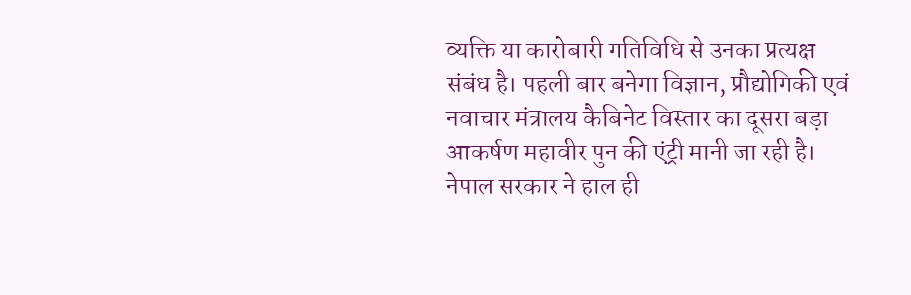व्यक्ति या कारोबारी गतिविधि से उनका प्रत्यक्ष संबंध है। पहली बार बनेगा विज्ञान, प्रौद्योगिकी एवं नवाचार मंत्रालय कैबिनेट विस्तार का दूसरा बड़ा आकर्षण महावीर पुन की एंट्री मानी जा रही है। नेपाल सरकार ने हाल ही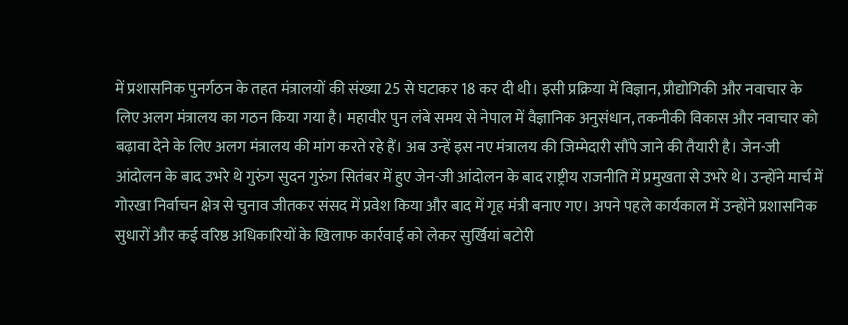में प्रशासनिक पुनर्गठन के तहत मंत्रालयों की संख्या 25 से घटाकर 18 कर दी थी। इसी प्रक्रिया में विज्ञान, प्रौद्योगिकी और नवाचार के लिए अलग मंत्रालय का गठन किया गया है। महावीर पुन लंबे समय से नेपाल में वैज्ञानिक अनुसंधान, तकनीकी विकास और नवाचार को बढ़ावा देने के लिए अलग मंत्रालय की मांग करते रहे हैं। अब उन्हें इस नए मंत्रालय की जिम्मेदारी सौंपे जाने की तैयारी है। जेन-जी आंदोलन के बाद उभरे थे गुरुंग सुदन गुरुंग सितंबर में हुए जेन-जी आंदोलन के बाद राष्ट्रीय राजनीति में प्रमुखता से उभरे थे। उन्होंने मार्च में गोरखा निर्वाचन क्षेत्र से चुनाव जीतकर संसद में प्रवेश किया और बाद में गृह मंत्री बनाए गए। अपने पहले कार्यकाल में उन्होंने प्रशासनिक सुधारों और कई वरिष्ठ अधिकारियों के खिलाफ कार्रवाई को लेकर सुर्खियां बटोरी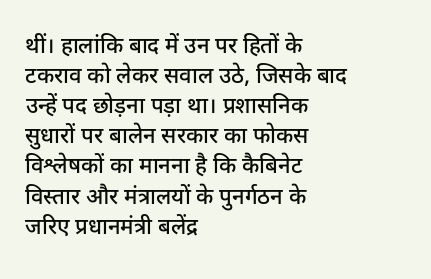थीं। हालांकि बाद में उन पर हितों के टकराव को लेकर सवाल उठे, जिसके बाद उन्हें पद छोड़ना पड़ा था। प्रशासनिक सुधारों पर बालेन सरकार का फोकस विश्लेषकों का मानना है कि कैबिनेट विस्तार और मंत्रालयों के पुनर्गठन के जरिए प्रधानमंत्री बलेंद्र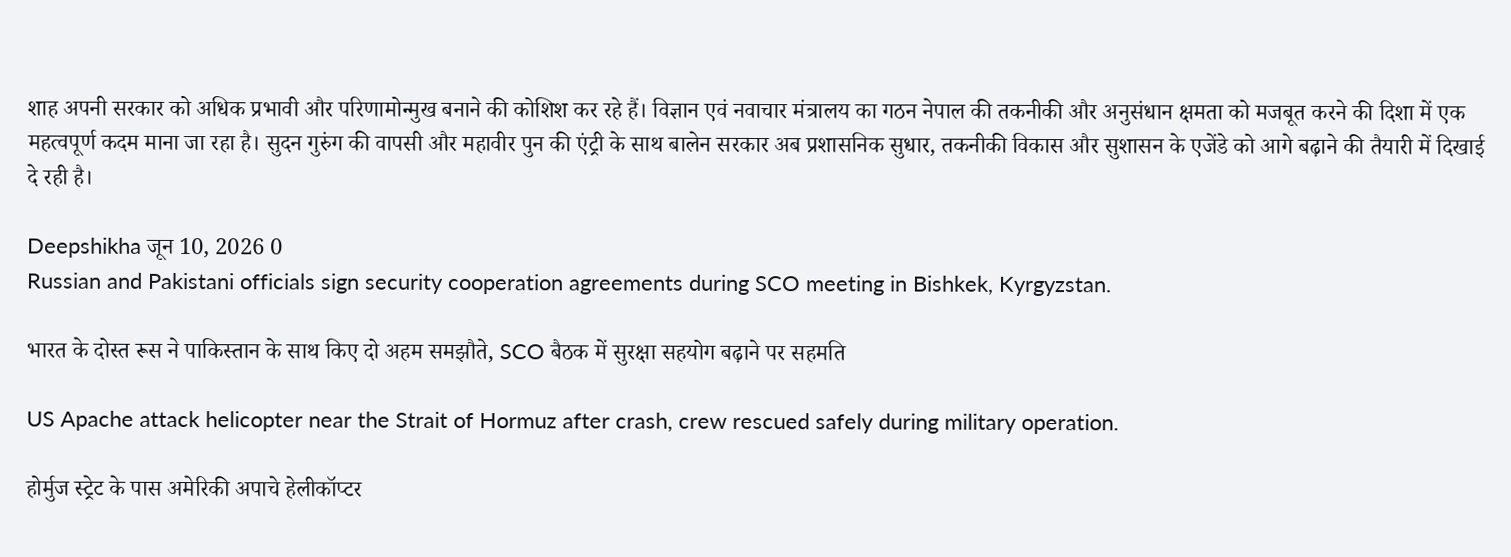शाह अपनी सरकार को अधिक प्रभावी और परिणामोन्मुख बनाने की कोशिश कर रहे हैं। विज्ञान एवं नवाचार मंत्रालय का गठन नेपाल की तकनीकी और अनुसंधान क्षमता को मजबूत करने की दिशा में एक महत्वपूर्ण कदम माना जा रहा है। सुदन गुरुंग की वापसी और महावीर पुन की एंट्री के साथ बालेन सरकार अब प्रशासनिक सुधार, तकनीकी विकास और सुशासन के एजेंडे को आगे बढ़ाने की तैयारी में दिखाई दे रही है।

Deepshikha जून 10, 2026 0
Russian and Pakistani officials sign security cooperation agreements during SCO meeting in Bishkek, Kyrgyzstan.

भारत के दोस्त रूस ने पाकिस्तान के साथ किए दो अहम समझौते, SCO बैठक में सुरक्षा सहयोग बढ़ाने पर सहमति

US Apache attack helicopter near the Strait of Hormuz after crash, crew rescued safely during military operation.

होर्मुज स्ट्रेट के पास अमेरिकी अपाचे हेलीकॉप्टर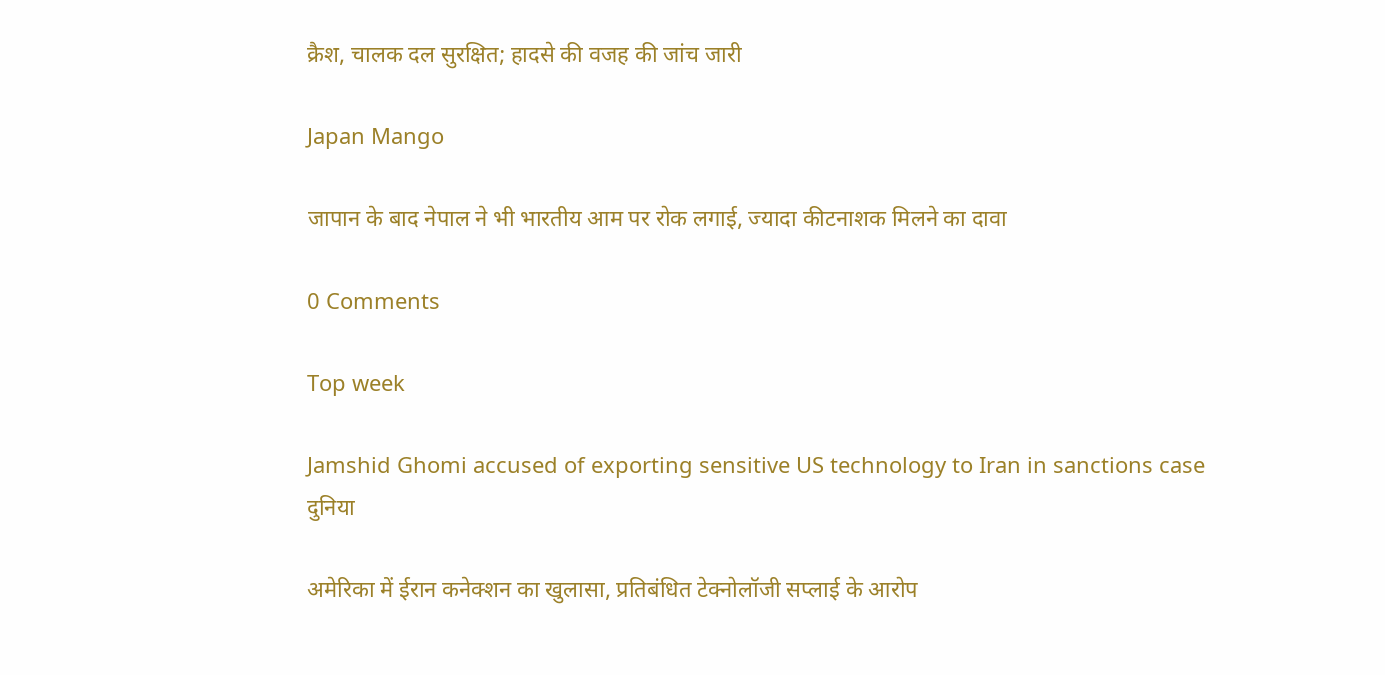क्रैश, चालक दल सुरक्षित; हादसे की वजह की जांच जारी

Japan Mango

जापान के बाद नेपाल ने भी भारतीय आम पर रोक लगाई, ज्यादा कीटनाशक मिलने का दावा

0 Comments

Top week

Jamshid Ghomi accused of exporting sensitive US technology to Iran in sanctions case
दुनिया

अमेरिका में ईरान कनेक्शन का खुलासा, प्रतिबंधित टेक्नोलॉजी सप्लाई के आरोप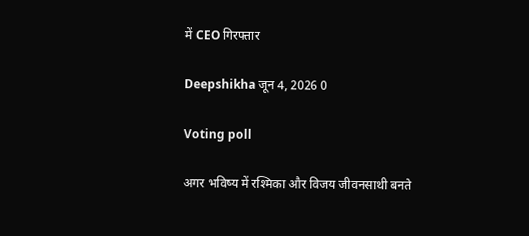में CEO गिरफ्तार

Deepshikha जून 4, 2026 0

Voting poll

अगर भविष्य में रश्मिका और विजय जीवनसाथी बनते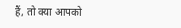हैं, तो क्या आपको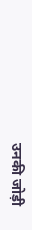उनकी जोड़ी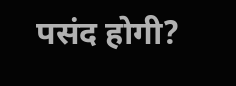पसंद होगी?